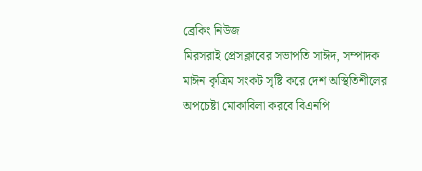ব্রেকিং নিউজ
মিরসরাই প্রেসক্লাবের সভাপতি সাঈদ, সম্পাদক মাঈন কৃত্রিম সংকট সৃষ্টি করে দেশ অস্থিতিশীলের অপচেষ্টা মোকাবিলা করবে বিএনপি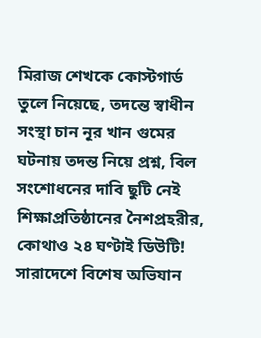মিরাজ শেখকে কোস্টগার্ড তুলে নিয়েছে, তদন্তে স্বাধীন সংস্থা চান নূর খান গুমের ঘটনায় তদন্ত নিয়ে প্রশ্ন, বিল সংশোধনের দাবি ছুটি নেই শিক্ষাপ্রতিষ্ঠানের নৈশপ্রহরীর, কোথাও ২৪ ঘণ্টাই ডিউটি! সারাদেশে বিশেষ অভিযান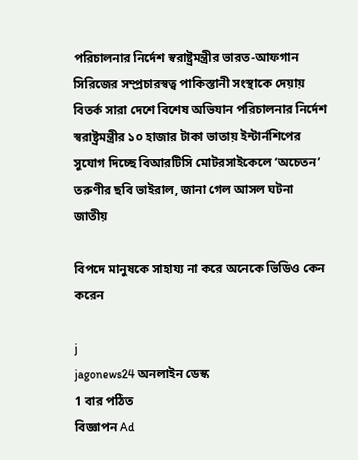পরিচালনার নির্দেশ স্বরাষ্ট্রমন্ত্রীর ভারত-আফগান সিরিজের সম্প্রচারস্বত্ব পাকিস্তানী সংস্থাকে দেয়ায় বিতর্ক সারা দেশে বিশেষ অভিযান পরিচালনার নির্দেশ স্বরাষ্ট্রমন্ত্রীর ১০ হাজার টাকা ভাতায় ইন্টার্নশিপের সুযোগ দিচ্ছে বিআরটিসি মোটরসাইকেলে ‘অচেতন’ তরুণীর ছবি ভাইরাল, জানা গেল আসল ঘটনা
জাতীয়

বিপদে মানুষকে সাহায্য না করে অনেকে ভিডিও কেন করেন

j
jagonews24 অনলাইন ডেস্ক
1 বার পঠিত
বিজ্ঞাপন Ad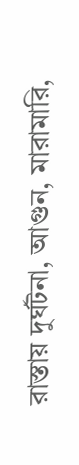রাস্তায় দুর্ঘটনা, আগুন, মারামারি,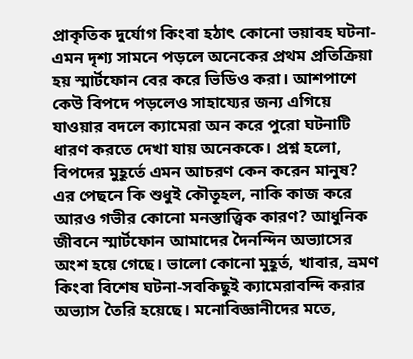প্রাকৃতিক দুর্যোগ কিংবা হঠাৎ কোনো ভয়াবহ ঘটনা- এমন দৃশ্য সামনে পড়লে অনেকের প্রথম প্রতিক্রিয়া হয় স্মার্টফোন বের করে ভিডিও করা। আশপাশে কেউ বিপদে পড়লেও সাহায্যের জন্য এগিয়ে যাওয়ার বদলে ক্যামেরা অন করে পুরো ঘটনাটি ধারণ করতে দেখা যায় অনেককে। প্রশ্ন হলো, বিপদের মুহূর্তে এমন আচরণ কেন করেন মানুষ? এর পেছনে কি শুধুই কৌতূহল, নাকি কাজ করে আরও গভীর কোনো মনস্তাত্ত্বিক কারণ? আধুনিক জীবনে স্মার্টফোন আমাদের দৈনন্দিন অভ্যাসের অংশ হয়ে গেছে। ভালো কোনো মুহূর্ত, খাবার, ভ্রমণ কিংবা বিশেষ ঘটনা-সবকিছুই ক্যামেরাবন্দি করার অভ্যাস তৈরি হয়েছে। মনোবিজ্ঞানীদের মতে,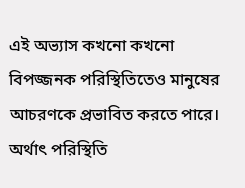এই অভ্যাস কখনো কখনো বিপজ্জনক পরিস্থিতিতেও মানুষের আচরণকে প্রভাবিত করতে পারে। অর্থাৎ পরিস্থিতি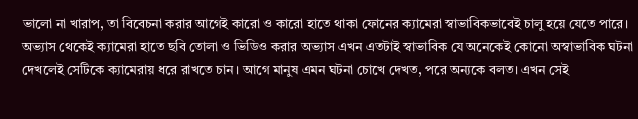ভালো না খারাপ, তা বিবেচনা করার আগেই কারো ও কারো হাতে থাকা ফোনের ক্যামেরা স্বাভাবিকভাবেই চালু হয়ে যেতে পারে। অভ্যাস থেকেই ক্যামেরা হাতে ছবি তোলা ও ভিডিও করার অভ্যাস এখন এতটাই স্বাভাবিক যে অনেকেই কোনো অস্বাভাবিক ঘটনা দেখলেই সেটিকে ক্যামেরায় ধরে রাখতে চান। আগে মানুষ এমন ঘটনা চোখে দেখত, পরে অন্যকে বলত। এখন সেই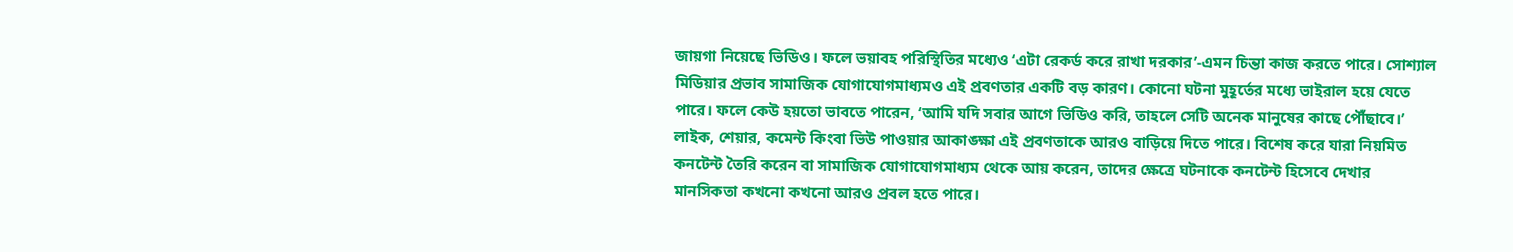জায়গা নিয়েছে ভিডিও। ফলে ভয়াবহ পরিস্থিতির মধ্যেও ‘এটা রেকর্ড করে রাখা দরকার’-এমন চিন্তা কাজ করতে পারে। সোশ্যাল মিডিয়ার প্রভাব সামাজিক যোগাযোগমাধ্যমও এই প্রবণতার একটি বড় কারণ। কোনো ঘটনা মুহূর্তের মধ্যে ভাইরাল হয়ে যেতে পারে। ফলে কেউ হয়তো ভাবতে পারেন, ‘আমি যদি সবার আগে ভিডিও করি, তাহলে সেটি অনেক মানুষের কাছে পৌঁছাবে।’ লাইক, শেয়ার, কমেন্ট কিংবা ভিউ পাওয়ার আকাঙ্ক্ষা এই প্রবণতাকে আরও বাড়িয়ে দিতে পারে। বিশেষ করে যারা নিয়মিত কনটেন্ট তৈরি করেন বা সামাজিক যোগাযোগমাধ্যম থেকে আয় করেন, তাদের ক্ষেত্রে ঘটনাকে কনটেন্ট হিসেবে দেখার মানসিকতা কখনো কখনো আরও প্রবল হতে পারে।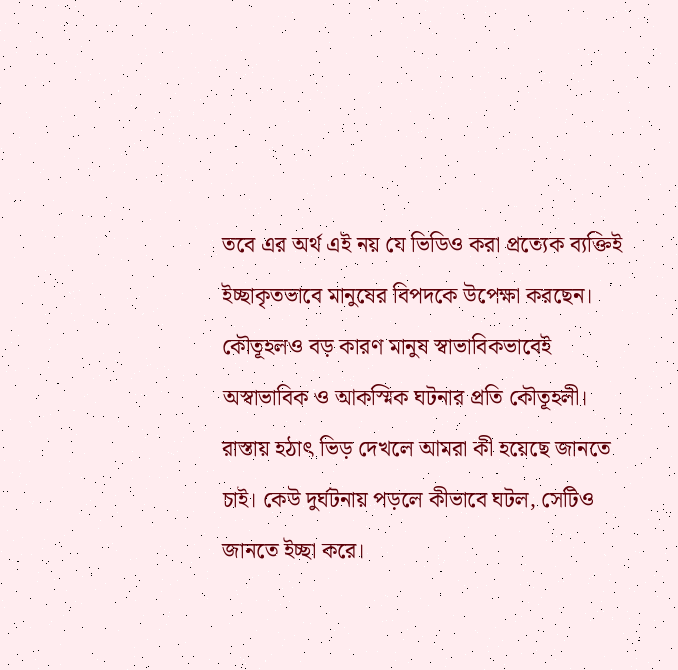তবে এর অর্থ এই নয় যে ভিডিও করা প্রত্যেক ব্যক্তিই ইচ্ছাকৃতভাবে মানুষের বিপদকে উপেক্ষা করছেন। কৌতূহলও বড় কারণ মানুষ স্বাভাবিকভাবেই অস্বাভাবিক ও আকস্মিক ঘটনার প্রতি কৌতূহলী। রাস্তায় হঠাৎ ভিড় দেখলে আমরা কী হয়েছে জানতে চাই। কেউ দুর্ঘটনায় পড়লে কীভাবে ঘটল, সেটিও জানতে ইচ্ছা করে।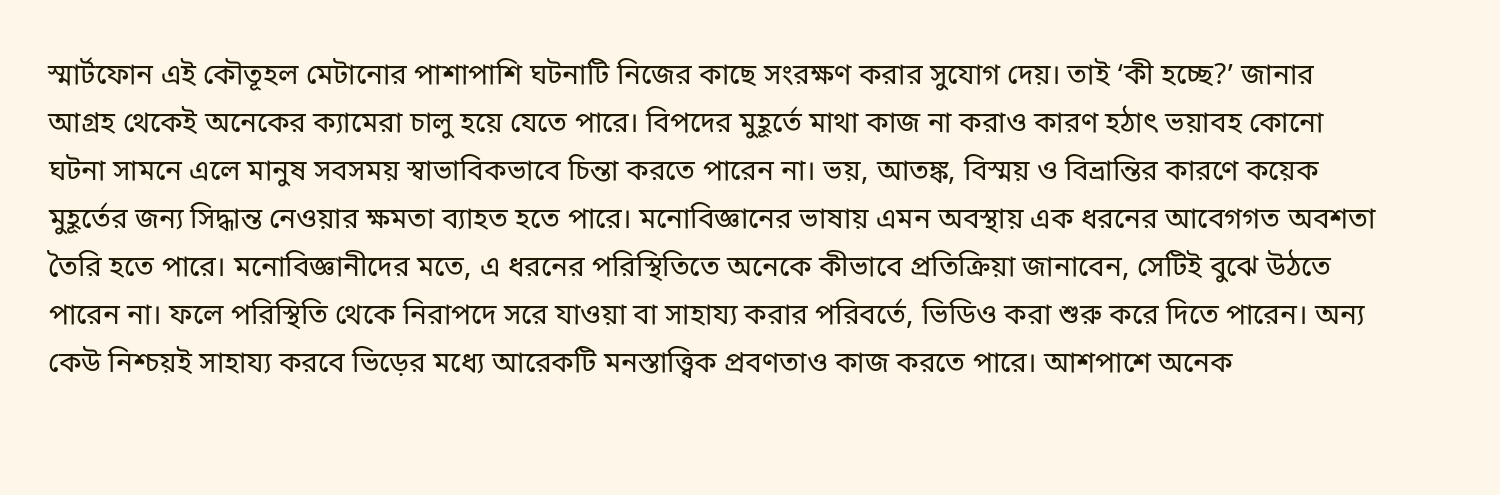স্মার্টফোন এই কৌতূহল মেটানোর পাশাপাশি ঘটনাটি নিজের কাছে সংরক্ষণ করার সুযোগ দেয়। তাই ‘কী হচ্ছে?’ জানার আগ্রহ থেকেই অনেকের ক্যামেরা চালু হয়ে যেতে পারে। বিপদের মুহূর্তে মাথা কাজ না করাও কারণ হঠাৎ ভয়াবহ কোনো ঘটনা সামনে এলে মানুষ সবসময় স্বাভাবিকভাবে চিন্তা করতে পারেন না। ভয়, আতঙ্ক, বিস্ময় ও বিভ্রান্তির কারণে কয়েক মুহূর্তের জন্য সিদ্ধান্ত নেওয়ার ক্ষমতা ব্যাহত হতে পারে। মনোবিজ্ঞানের ভাষায় এমন অবস্থায় এক ধরনের আবেগগত অবশতা তৈরি হতে পারে। মনোবিজ্ঞানীদের মতে, এ ধরনের পরিস্থিতিতে অনেকে কীভাবে প্রতিক্রিয়া জানাবেন, সেটিই বুঝে উঠতে পারেন না। ফলে পরিস্থিতি থেকে নিরাপদে সরে যাওয়া বা সাহায্য করার পরিবর্তে, ভিডিও করা শুরু করে দিতে পারেন। অন্য কেউ নিশ্চয়ই সাহায্য করবে ভিড়ের মধ্যে আরেকটি মনস্তাত্ত্বিক প্রবণতাও কাজ করতে পারে। আশপাশে অনেক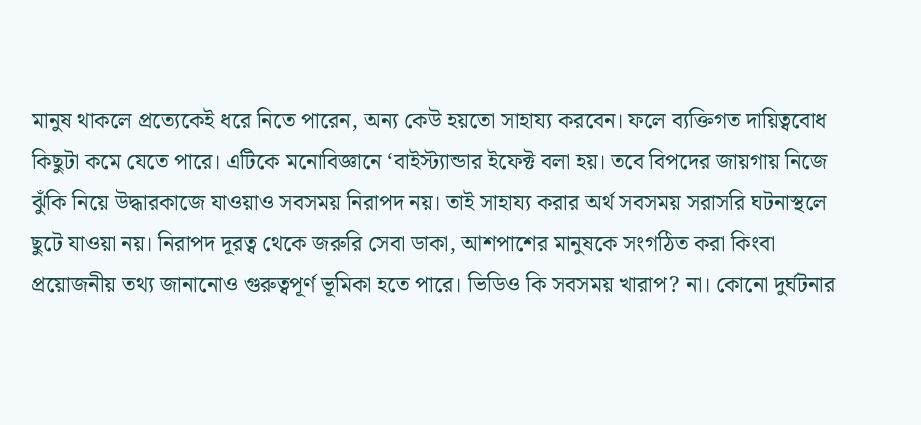মানুষ থাকলে প্রত্যেকেই ধরে নিতে পারেন, অন্য কেউ হয়তো সাহায্য করবেন। ফলে ব্যক্তিগত দায়িত্ববোধ কিছুটা কমে যেতে পারে। এটিকে মনোবিজ্ঞানে ‘বাইস্ট্যান্ডার ইফেক্ট বলা হয়। তবে বিপদের জায়গায় নিজে ঝুঁকি নিয়ে উদ্ধারকাজে যাওয়াও সবসময় নিরাপদ নয়। তাই সাহায্য করার অর্থ সবসময় সরাসরি ঘটনাস্থলে ছুটে যাওয়া নয়। নিরাপদ দূরত্ব থেকে জরুরি সেবা ডাকা, আশপাশের মানুষকে সংগঠিত করা কিংবা প্রয়োজনীয় তথ্য জানানোও গুরুত্বপূর্ণ ভূমিকা হতে পারে। ভিডিও কি সবসময় খারাপ? না। কোনো দুর্ঘটনার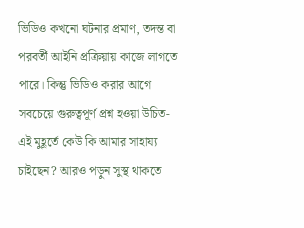ভিডিও কখনো ঘটনার প্রমাণ, তদন্ত বা পরবর্তী আইনি প্রক্রিয়ায় কাজে লাগতে পারে। কিন্তু ভিডিও করার আগে সবচেয়ে গুরুত্বপূর্ণ প্রশ্ন হওয়া উচিত-এই মুহূর্তে কেউ কি আমার সাহায্য চাইছেন? আরও পড়ুন সুস্থ থাকতে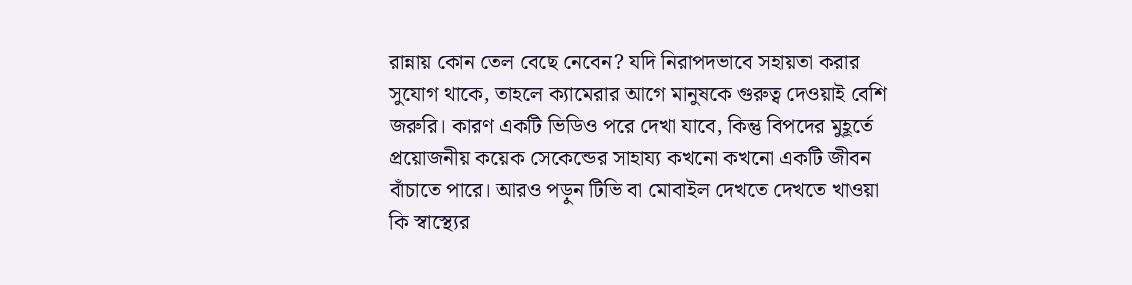রান্নায় কোন তেল বেছে নেবেন? যদি নিরাপদভাবে সহায়তা করার সুযোগ থাকে, তাহলে ক্যামেরার আগে মানুষকে গুরুত্ব দেওয়াই বেশি জরুরি। কারণ একটি ভিডিও পরে দেখা যাবে, কিন্তু বিপদের মুহূর্তে প্রয়োজনীয় কয়েক সেকেন্ডের সাহায্য কখনো কখনো একটি জীবন বাঁচাতে পারে। আরও পড়ুন টিভি বা মোবাইল দেখতে দেখতে খাওয়া কি স্বাস্থ্যের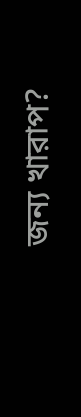জন্য খারাপ?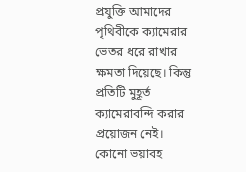প্রযুক্তি আমাদের পৃথিবীকে ক্যামেরার ভেতর ধরে রাখার ক্ষমতা দিয়েছে। কিন্তু প্রতিটি মুহূর্ত ক্যামেরাবন্দি করার প্রয়োজন নেই। কোনো ভয়াবহ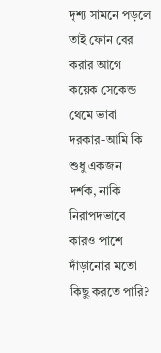দৃশ্য সামনে পড়লে তাই ফোন বের করার আগে কয়েক সেকেন্ড থেমে ভাবা দরকার-আমি কি শুধু একজন দর্শক, নাকি নিরাপদভাবে কারও পাশে দাঁড়ানোর মতো কিছু করতে পারি?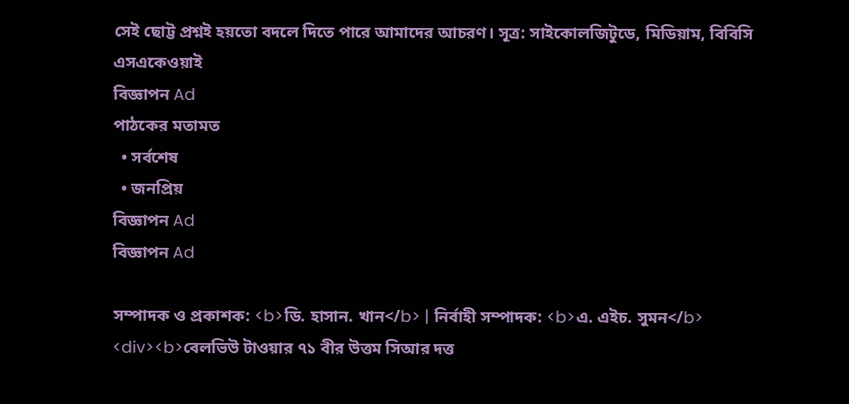সেই ছোট্ট প্রশ্নই হয়তো বদলে দিতে পারে আমাদের আচরণ। সূত্র: সাইকোলজিটুডে, মিডিয়াম, বিবিসি এসএকেওয়াই
বিজ্ঞাপন Ad
পাঠকের মতামত
  • সর্বশেষ
  • জনপ্রিয়
বিজ্ঞাপন Ad
বিজ্ঞাপন Ad

সম্পাদক ও প্রকাশক: <b>ডি. হাসান. খান</b> | নির্বাহী সম্পাদক: <b>এ. এইচ. সুমন</b>
<div><b>বেলভিউ টাওয়ার ৭১ বীর উত্তম সিআর দত্ত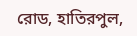রোড, হাতিরপুল,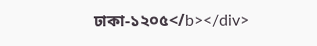ঢাকা-১২০৫</b></div>